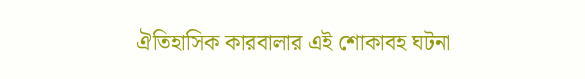ঐতিহাসিক কারবালার এই শোকাবহ ঘটনা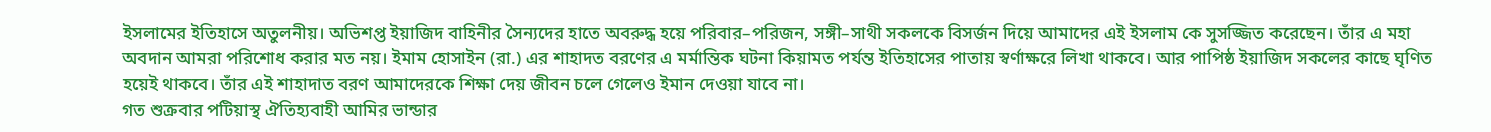ইসলামের ইতিহাসে অতুলনীয়। অভিশপ্ত ইয়াজিদ বাহিনীর সৈন্যদের হাতে অবরুদ্ধ হয়ে পরিবার–পরিজন, সঙ্গী–সাথী সকলকে বিসর্জন দিয়ে আমাদের এই ইসলাম কে সুসজ্জিত করেছেন। তাঁর এ মহা অবদান আমরা পরিশোধ করার মত নয়। ইমাম হোসাইন (রা.) এর শাহাদত বরণের এ মর্মান্তিক ঘটনা কিয়ামত পর্যন্ত ইতিহাসের পাতায় স্বর্ণাক্ষরে লিখা থাকবে। আর পাপিষ্ঠ ইয়াজিদ সকলের কাছে ঘৃণিত হয়েই থাকবে। তাঁর এই শাহাদাত বরণ আমাদেরকে শিক্ষা দেয় জীবন চলে গেলেও ইমান দেওয়া যাবে না।
গত শুক্রবার পটিয়াস্থ ঐতিহ্যবাহী আমির ভান্ডার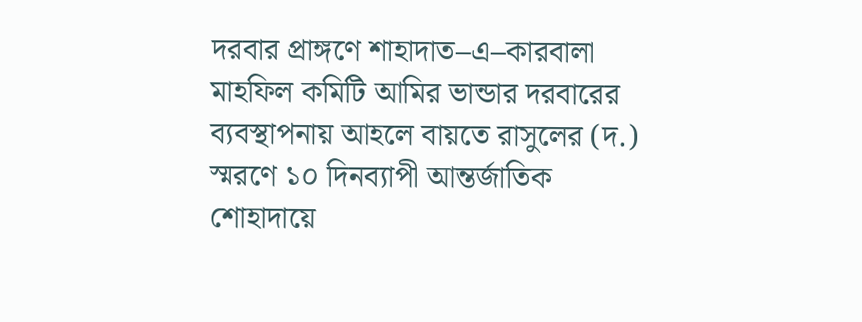দরবার প্রাঙ্গণে শাহাদাত–এ–কারবালা মাহফিল কমিটি আমির ভান্ডার দরবারের ব্যবস্থাপনায় আহলে বায়তে রাসুলের (দ.) স্মরণে ১০ দিনব্যাপী আন্তর্জাতিক শোহাদায়ে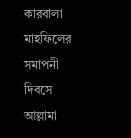কারবালা মাহফিলের সমাপনী দিবসে আল্লামা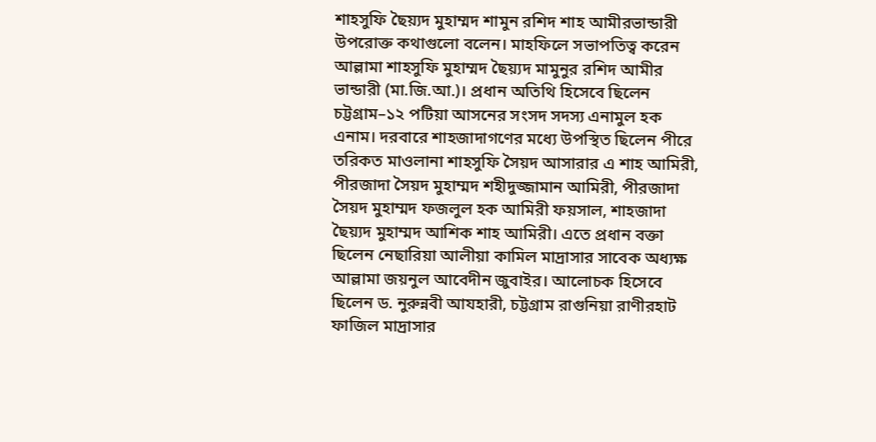শাহসুফি ছৈয়্যদ মুহাম্মদ শামুন রশিদ শাহ আমীরভান্ডারী উপরোক্ত কথাগুলো বলেন। মাহফিলে সভাপতিত্ব করেন আল্লামা শাহসুফি মুহাম্মদ ছৈয়্যদ মামুনুর রশিদ আমীর ভান্ডারী (মা.জি.আ.)। প্রধান অতিথি হিসেবে ছিলেন চট্টগ্রাম–১২ পটিয়া আসনের সংসদ সদস্য এনামুল হক এনাম। দরবারে শাহজাদাগণের মধ্যে উপস্থিত ছিলেন পীরে তরিকত মাওলানা শাহসুফি সৈয়দ আসারার এ শাহ আমিরী, পীরজাদা সৈয়দ মুহাম্মদ শহীদুজ্জামান আমিরী, পীরজাদা সৈয়দ মুহাম্মদ ফজলুল হক আমিরী ফয়সাল, শাহজাদা ছৈয়্যদ মুহাম্মদ আশিক শাহ আমিরী। এতে প্রধান বক্তা ছিলেন নেছারিয়া আলীয়া কামিল মাদ্রাসার সাবেক অধ্যক্ষ আল্লামা জয়নুল আবেদীন জুবাইর। আলোচক হিসেবে ছিলেন ড. নুরুন্নবী আযহারী, চট্টগ্রাম রাগুনিয়া রাণীরহাট ফাজিল মাদ্রাসার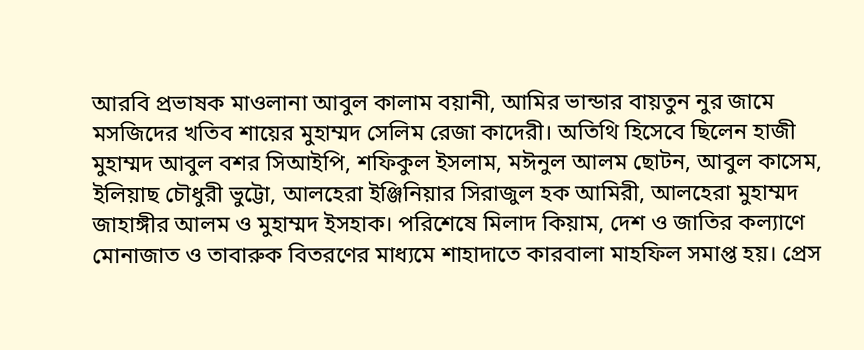আরবি প্রভাষক মাওলানা আবুল কালাম বয়ানী, আমির ভান্ডার বায়তুন নুর জামে মসজিদের খতিব শায়ের মুহাম্মদ সেলিম রেজা কাদেরী। অতিথি হিসেবে ছিলেন হাজী মুহাম্মদ আবুল বশর সিআইপি, শফিকুল ইসলাম, মঈনুল আলম ছোটন, আবুল কাসেম, ইলিয়াছ চৌধুরী ভুট্টো, আলহেরা ইঞ্জিনিয়ার সিরাজুল হক আমিরী, আলহেরা মুহাম্মদ জাহাঙ্গীর আলম ও মুহাম্মদ ইসহাক। পরিশেষে মিলাদ কিয়াম, দেশ ও জাতির কল্যাণে মোনাজাত ও তাবারুক বিতরণের মাধ্যমে শাহাদাতে কারবালা মাহফিল সমাপ্ত হয়। প্রেস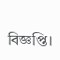বিজ্ঞপ্তি।